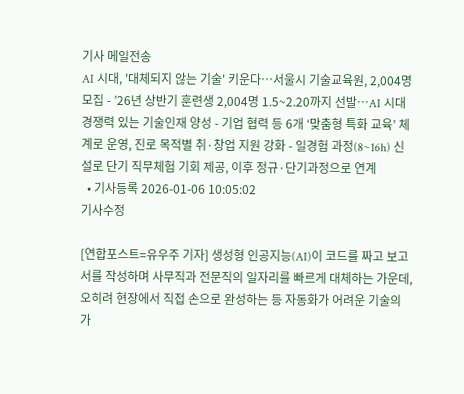기사 메일전송
AI 시대, '대체되지 않는 기술' 키운다…서울시 기술교육원, 2,004명 모집 - ’26년 상반기 훈련생 2,004명 1.5~2.20까지 선발…AI 시대 경쟁력 있는 기술인재 양성 - 기업 협력 등 6개 ‘맞춤형 특화 교육’ 체계로 운영, 진로 목적별 취·창업 지원 강화 - 일경험 과정(8~16h) 신설로 단기 직무체험 기회 제공, 이후 정규·단기과정으로 연계
  • 기사등록 2026-01-06 10:05:02
기사수정

[연합포스트=유우주 기자] 생성형 인공지능(AI)이 코드를 짜고 보고서를 작성하며 사무직과 전문직의 일자리를 빠르게 대체하는 가운데, 오히려 현장에서 직접 손으로 완성하는 등 자동화가 어려운 기술의 가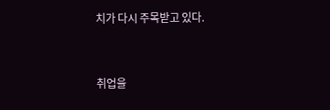치가 다시 주목받고 있다.



취업을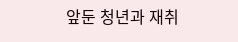앞둔 청년과 재취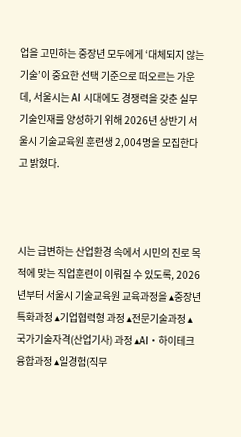업을 고민하는 중장년 모두에게 ‘대체되지 않는 기술’이 중요한 선택 기준으로 떠오르는 가운데, 서울시는 AI 시대에도 경쟁력을 갖춘 실무 기술인재를 양성하기 위해 2026년 상반기 서울시 기술교육원 훈련생 2,004명을 모집한다고 밝혔다.



시는 급변하는 산업환경 속에서 시민의 진로 목적에 맞는 직업훈련이 이뤄질 수 있도록, 2026년부터 서울시 기술교육원 교육과정을 ▴중장년 특화과정 ▴기업협력형 과정 ▴전문기술과정 ▴국가기술자격(산업기사) 과정 ▴AI・하이테크 융합과정 ▴일경험(직무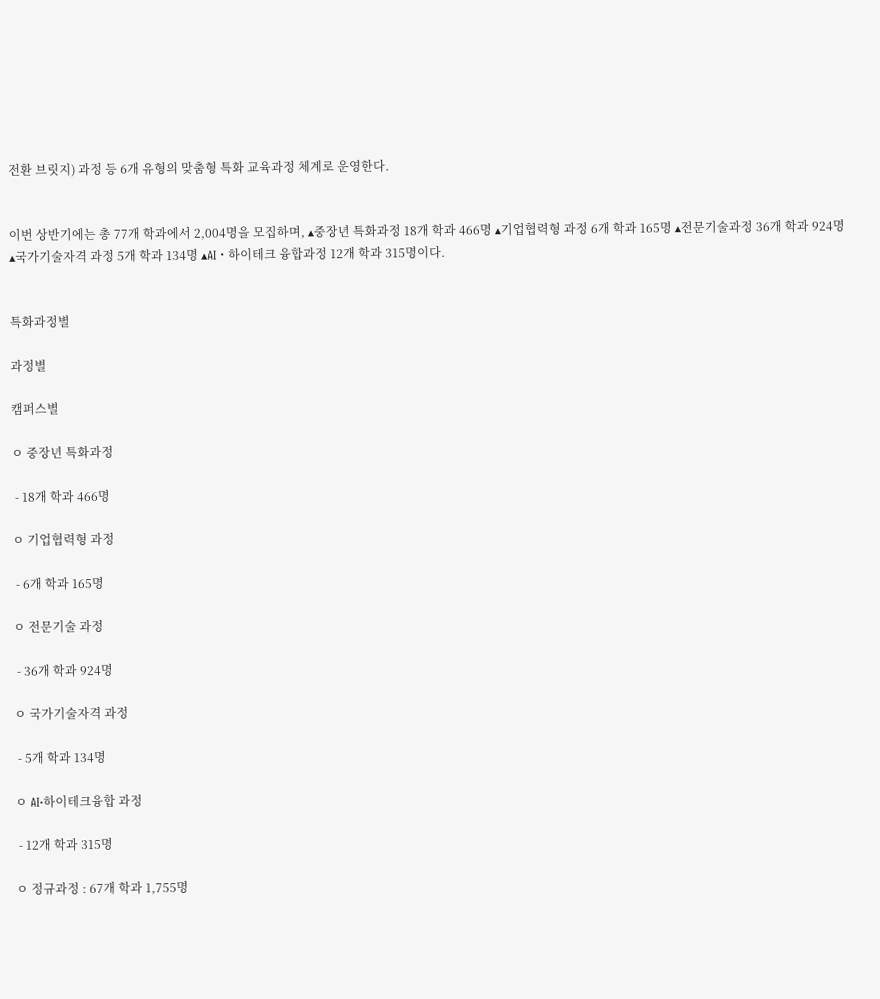전환 브릿지) 과정 등 6개 유형의 맞춤형 특화 교육과정 체계로 운영한다.


이번 상반기에는 총 77개 학과에서 2,004명을 모집하며, ▴중장년 특화과정 18개 학과 466명 ▴기업협력형 과정 6개 학과 165명 ▴전문기술과정 36개 학과 924명 ▴국가기술자격 과정 5개 학과 134명 ▴AI・하이테크 융합과정 12개 학과 315명이다.


특화과정별

과정별

캠퍼스별

ㅇ 중장년 특화과정

 - 18개 학과 466명

ㅇ 기업협력형 과정

 - 6개 학과 165명

ㅇ 전문기술 과정

 - 36개 학과 924명

ㅇ 국가기술자격 과정

 - 5개 학과 134명

ㅇ AI·하이테크융합 과정

 - 12개 학과 315명

ㅇ 정규과정 : 67개 학과 1,755명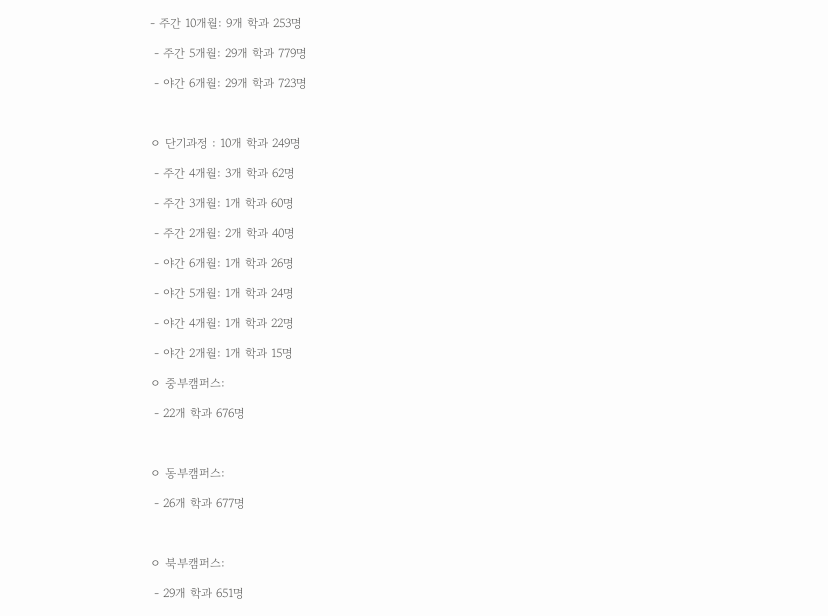- 주간 10개월: 9개 학과 253명

 - 주간 5개월: 29개 학과 779명

 - 야간 6개월: 29개 학과 723명



ㅇ 단기과정 : 10개 학과 249명

 - 주간 4개월: 3개 학과 62명

 - 주간 3개월: 1개 학과 60명

 - 주간 2개월: 2개 학과 40명

 - 야간 6개월: 1개 학과 26명

 - 야간 5개월: 1개 학과 24명

 - 야간 4개월: 1개 학과 22명

 - 야간 2개월: 1개 학과 15명

ㅇ 중부캠퍼스:

 - 22개 학과 676명



ㅇ 동부캠퍼스:

 - 26개 학과 677명



ㅇ 북부캠퍼스:

 - 29개 학과 651명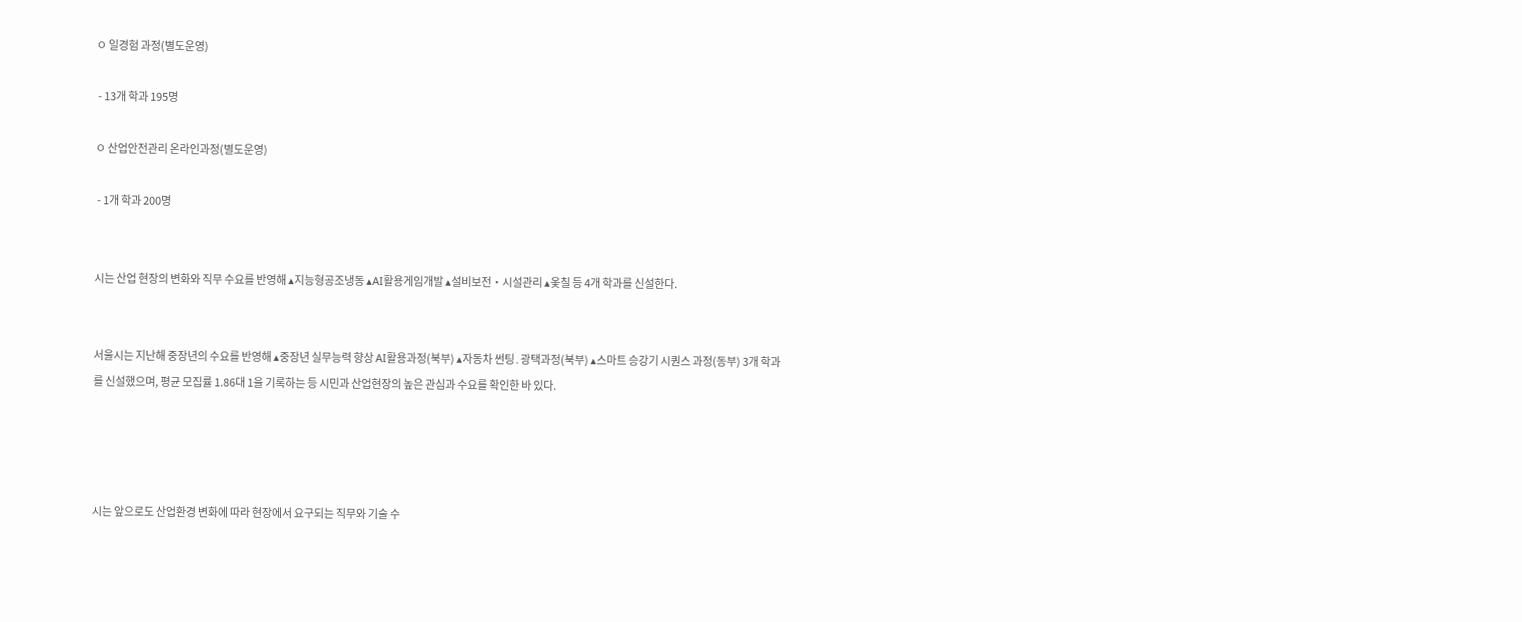ㅇ 일경험 과정(별도운영)

 - 13개 학과 195명

ㅇ 산업안전관리 온라인과정(별도운영)

 - 1개 학과 200명


시는 산업 현장의 변화와 직무 수요를 반영해 ▴지능형공조냉동 ▴AI활용게임개발 ▴설비보전・시설관리 ▴옻칠 등 4개 학과를 신설한다.


서울시는 지난해 중장년의 수요를 반영해 ▴중장년 실무능력 향상 AI활용과정(북부) ▴자동차 썬팅․광택과정(북부) ▴스마트 승강기 시퀀스 과정(동부) 3개 학과를 신설했으며, 평균 모집률 1.86대 1을 기록하는 등 시민과 산업현장의 높은 관심과 수요를 확인한 바 있다.




시는 앞으로도 산업환경 변화에 따라 현장에서 요구되는 직무와 기술 수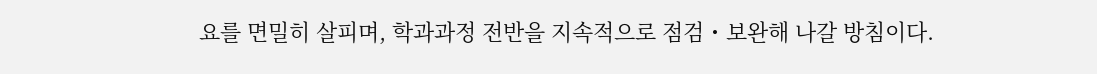요를 면밀히 살피며, 학과과정 전반을 지속적으로 점검・보완해 나갈 방침이다.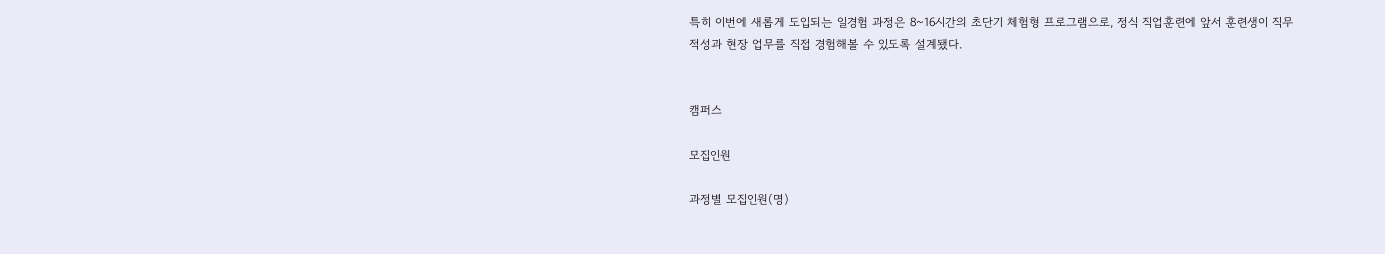특히 이번에 새롭게 도입되는 일경험 과정은 8~16시간의 초단기 체험형 프로그램으로, 정식 직업훈련에 앞서 훈련생이 직무 적성과 현장 업무를 직접 경험해볼 수 있도록 설계됐다.


캠퍼스

모집인원

과정별 모집인원(명)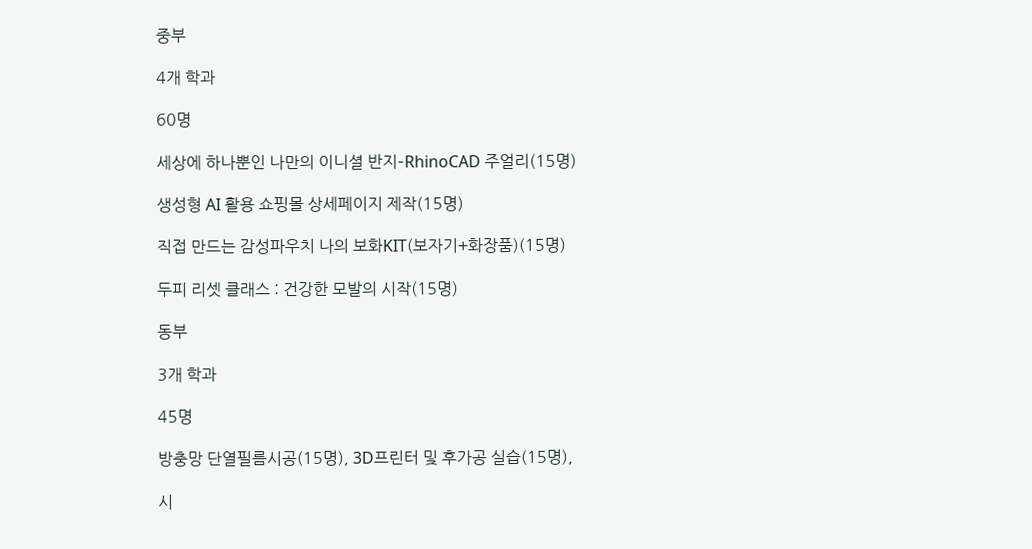중부

4개 학과

60명

세상에 하나뿐인 나만의 이니셜 반지–RhinoCAD 주얼리(15명)

생성형 AI 활용 쇼핑몰 상세페이지 제작(15명)

직접 만드는 감성파우치 나의 보화KIT(보자기+화장품)(15명)

두피 리셋 클래스 : 건강한 모발의 시작(15명)

동부

3개 학과

45명

방충망 단열필름시공(15명), 3D프린터 및 후가공 실습(15명),

시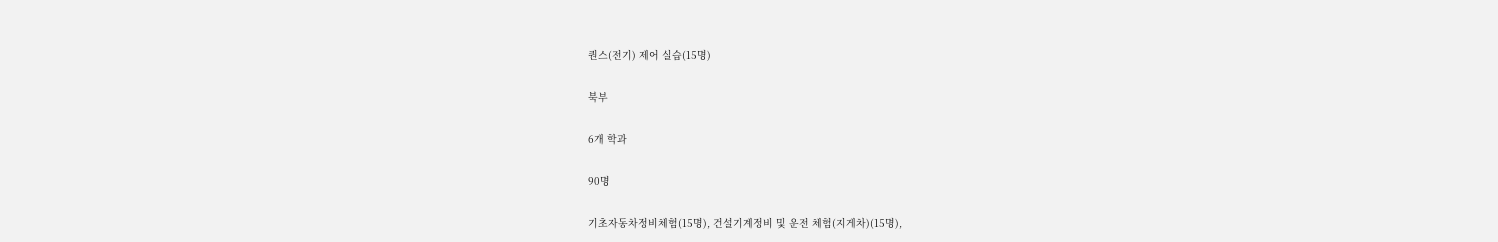퀀스(전기) 제어 실습(15명)

북부

6개 학과

90명

기초자동차정비체험(15명), 건설기계정비 및 운전 체험(지게차)(15명),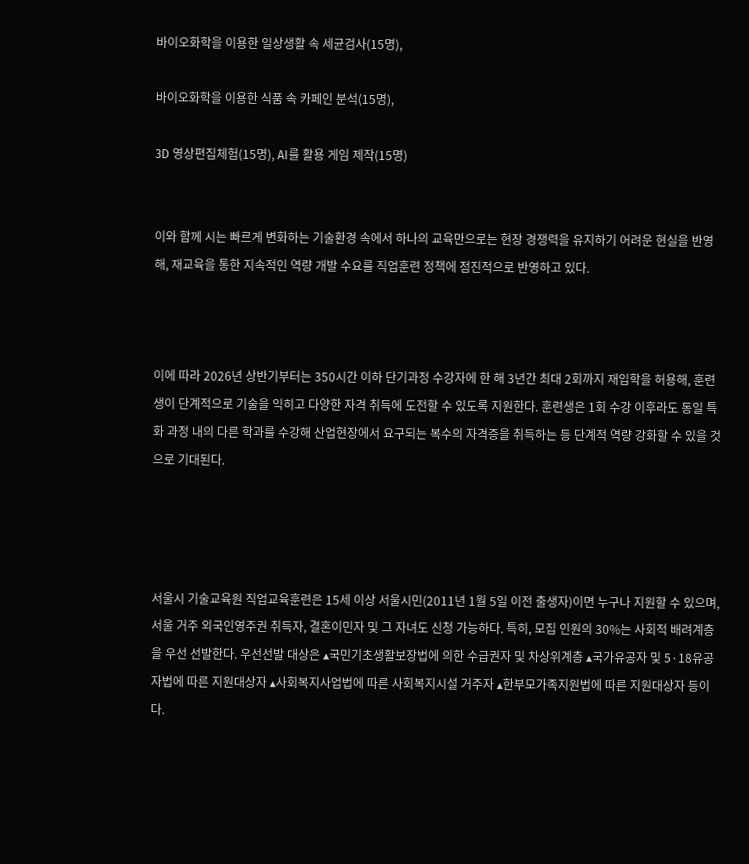바이오화학을 이용한 일상생활 속 세균검사(15명),

바이오화학을 이용한 식품 속 카페인 분석(15명),

3D 영상편집체험(15명), AI를 활용 게임 제작(15명)


이와 함께 시는 빠르게 변화하는 기술환경 속에서 하나의 교육만으로는 현장 경쟁력을 유지하기 어려운 현실을 반영해, 재교육을 통한 지속적인 역량 개발 수요를 직업훈련 정책에 점진적으로 반영하고 있다.



이에 따라 2026년 상반기부터는 350시간 이하 단기과정 수강자에 한 해 3년간 최대 2회까지 재입학을 허용해, 훈련생이 단계적으로 기술을 익히고 다양한 자격 취득에 도전할 수 있도록 지원한다. 훈련생은 1회 수강 이후라도 동일 특화 과정 내의 다른 학과를 수강해 산업현장에서 요구되는 복수의 자격증을 취득하는 등 단계적 역량 강화할 수 있을 것으로 기대된다.




서울시 기술교육원 직업교육훈련은 15세 이상 서울시민(2011년 1월 5일 이전 출생자)이면 누구나 지원할 수 있으며, 서울 거주 외국인영주권 취득자, 결혼이민자 및 그 자녀도 신청 가능하다. 특히, 모집 인원의 30%는 사회적 배려계층을 우선 선발한다. 우선선발 대상은 ▴국민기초생활보장법에 의한 수급권자 및 차상위계층 ▴국가유공자 및 5·18유공자법에 따른 지원대상자 ▴사회복지사업법에 따른 사회복지시설 거주자 ▴한부모가족지원법에 따른 지원대상자 등이다.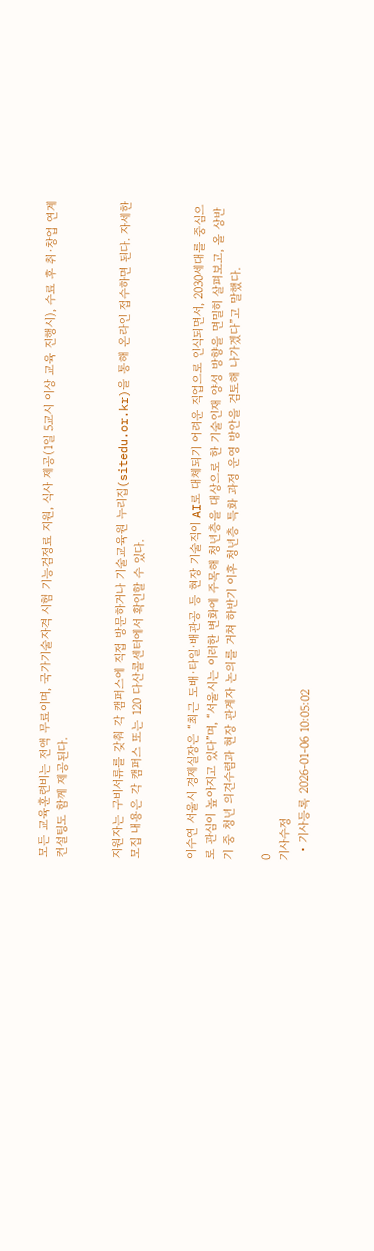모든 교육훈련비는 전액 무료이며, 국가기술자격 시험 기능검정료 지원, 식사 제공(1일 5교시 이상 교육 진행시), 수료 후 취·창업 연계 컨설팅도 함께 제공된다.


지원자는 구비서류를 갖춰 각 캠퍼스에 직접 방문하거나 기술교육원 누리집(sitedu.or.kr)을 통해 온라인 접수하면 된다. 자세한 모집 내용은 각 캠퍼스 또는 120 다산콜센터에서 확인할 수 있다.


이수연 서울시 경제실장은 “최근 도배·타일·배관공 등 현장 기술직이 AI로 대체되기 어려운 직업으로 인식되면서, 2030세대를 중심으로 관심이 높아지고 있다”며, “서울시는 이러한 변화에 주목해 청년층을 대상으로 한 기술인재 양성 방향을 면밀히 살펴보고, 올 상반기 중 청년 의견수렴과 현장 관계자 논의를 거쳐 하반기 이후 청년층 특화 과정 운영 방안을 검토해 나가겠다”고 말했다.

0
기사수정
  • 기사등록 2026-01-06 10:05:02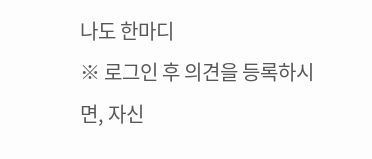나도 한마디
※ 로그인 후 의견을 등록하시면, 자신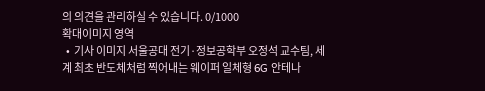의 의견을 관리하실 수 있습니다. 0/1000
확대이미지 영역
  •  기사 이미지 서울공대 전기·정보공학부 오정석 교수팀, 세계 최초 반도체처럼 찍어내는 웨이퍼 일체형 6G 안테나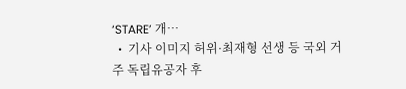‘STARE’ 개…
  •  기사 이미지 허위·최재형 선생 등 국외 거주 독립유공자 후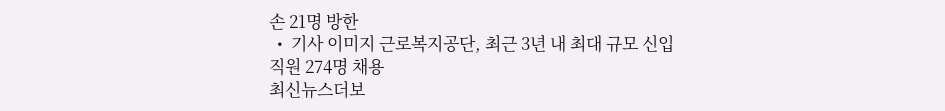손 21명 방한
  •  기사 이미지 근로복지공단, 최근 3년 내 최대 규모 신입직원 274명 채용
최신뉴스더보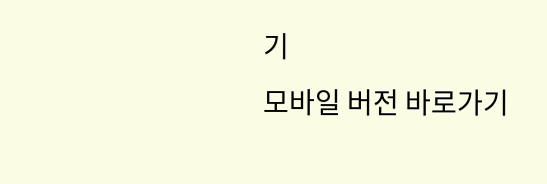기
모바일 버전 바로가기